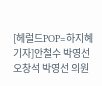[헤럴드POP=하지혜 기자]안철수 박영선 오창석 박영선 의원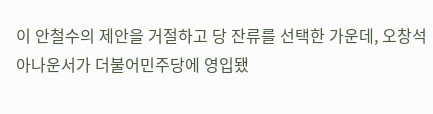이 안철수의 제안을 거절하고 당 잔류를 선택한 가운데, 오창석 아나운서가 더불어민주당에 영입됐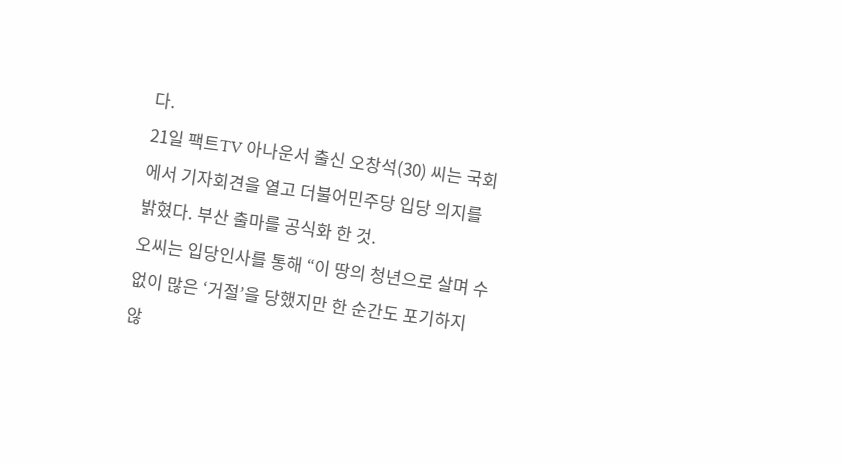다.
21일 팩트TV 아나운서 출신 오창석(30) 씨는 국회에서 기자회견을 열고 더불어민주당 입당 의지를 밝혔다. 부산 출마를 공식화 한 것.
오씨는 입당인사를 통해 “이 땅의 청년으로 살며 수없이 많은 ‘거절’을 당했지만 한 순간도 포기하지 않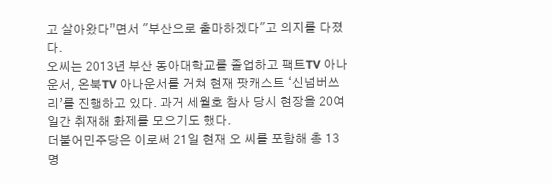고 살아왔다”면서 "부산으로 출마하겠다"고 의지를 다졌다.
오씨는 2013년 부산 동아대학교를 졸업하고 팩트TV 아나운서, 온북TV 아나운서를 거쳐 현재 팟캐스트 ‘신넘버쓰리’를 진행하고 있다. 과거 세월호 참사 당시 현장을 20여일간 취재해 화제를 모으기도 했다.
더불어민주당은 이로써 21일 현재 오 씨를 포함해 총 13명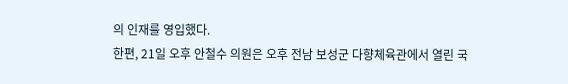의 인재를 영입했다.
한편, 21일 오후 안철수 의원은 오후 전남 보성군 다향체육관에서 열린 국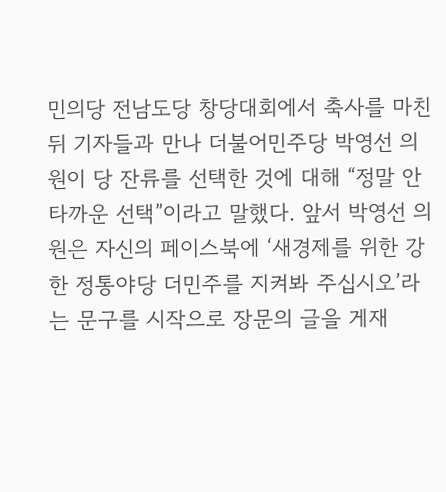민의당 전남도당 창당대회에서 축사를 마친 뒤 기자들과 만나 더불어민주당 박영선 의원이 당 잔류를 선택한 것에 대해 “정말 안타까운 선택”이라고 말했다. 앞서 박영선 의원은 자신의 페이스북에 ‘새경제를 위한 강한 정통야당 더민주를 지켜봐 주십시오’라는 문구를 시작으로 장문의 글을 게재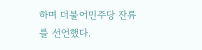하며 더불어민주당 잔류를 선언했다.